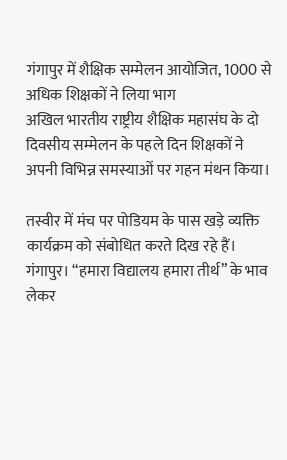गंगापुर में शैक्षिक सम्मेलन आयोजित, 1000 से अधिक शिक्षकों ने लिया भाग
अखिल भारतीय राष्ट्रीय शैक्षिक महासंघ के दो दिवसीय सम्मेलन के पहले दिन शिक्षकों ने अपनी विभिन्न समस्याओं पर गहन मंथन किया।

तस्वीर में मंच पर पोडियम के पास खड़े व्यक्ति कार्यक्रम को संबोधित करते दिख रहे हैं।
गंगापुर। “हमारा विद्यालय हमारा तीर्थ” के भाव लेकर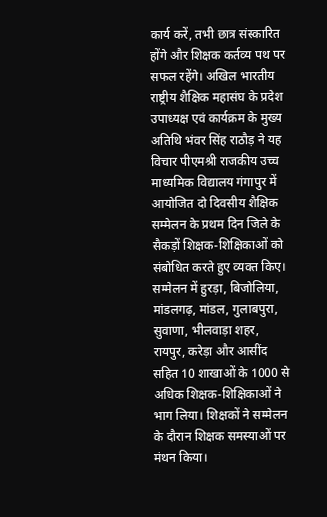कार्य करें, तभी छात्र संस्कारित होंगे और शिक्षक कर्तव्य पथ पर सफल रहेंगे। अखिल भारतीय राष्ट्रीय शैक्षिक महासंघ के प्रदेश उपाध्यक्ष एवं कार्यक्रम के मुख्य अतिथि भंवर सिंह राठौड़ ने यह विचार पीएमश्री राजकीय उच्च माध्यमिक विद्यालय गंगापुर में आयोजित दो दिवसीय शैक्षिक सम्मेलन के प्रथम दिन जिले के सैकड़ों शिक्षक-शिक्षिकाओं को संबोधित करते हुए व्यक्त किए।
सम्मेलन में हुरड़ा, बिजोलिया, मांडलगढ़, मांडल, गुलाबपुरा, सुवाणा, भीलवाड़ा शहर, रायपुर, करेड़ा और आसींद सहित 10 शाखाओं के 1000 से अधिक शिक्षक-शिक्षिकाओं ने भाग लिया। शिक्षकों ने सम्मेलन के दौरान शिक्षक समस्याओं पर मंथन किया।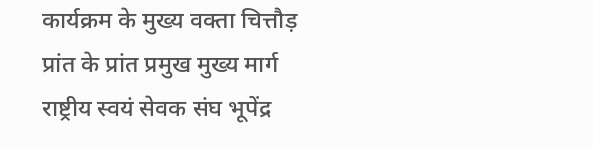कार्यक्रम के मुख्य वक्ता चित्तौड़ प्रांत के प्रांत प्रमुख मुख्य मार्ग राष्ट्रीय स्वयं सेवक संघ भूपेंद्र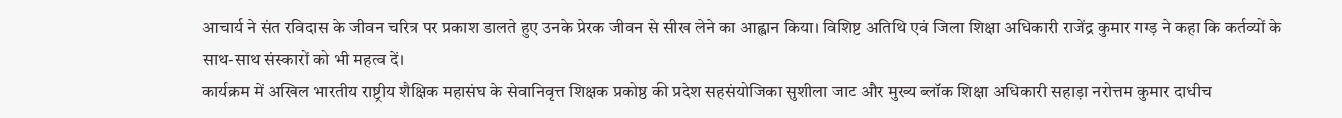आचार्य ने संत रविदास के जीवन चरित्र पर प्रकाश डालते हुए उनके प्रेरक जीवन से सीख लेने का आह्वान किया। विशिष्ट अतिथि एवं जिला शिक्षा अधिकारी राजेंद्र कुमार गग्ड़ ने कहा कि कर्तव्यों के साथ-साथ संस्कारों को भी महत्व दें।
कार्यक्रम में अखिल भारतीय राष्ट्रीय शैक्षिक महासंघ के सेवानिवृत्त शिक्षक प्रकोष्ठ की प्रदेश सहसंयोजिका सुशीला जाट और मुख्य ब्लॉक शिक्षा अधिकारी सहाड़ा नरोत्तम कुमार दाधीच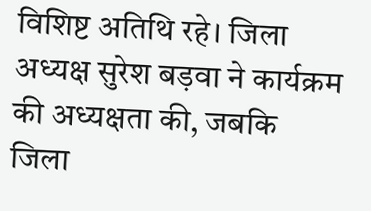विशिष्ट अतिथि रहे। जिला अध्यक्ष सुरेश बड़वा ने कार्यक्रम की अध्यक्षता की, जबकि जिला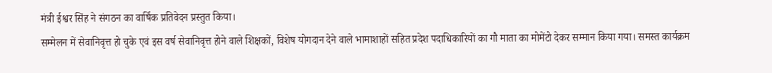मंत्री ईश्वर सिंह ने संगठन का वार्षिक प्रतिवेदन प्रस्तुत किया।
सम्मेलन में सेवानिवृत्त हो चुके एवं इस वर्ष सेवानिवृत्त होने वाले शिक्षकों, विशेष योगदान देने वाले भामाशाहों सहित प्रदेश पदाधिकारियों का गौ माता का मोमेंटो देकर सम्मान किया गया। समस्त कार्यक्रम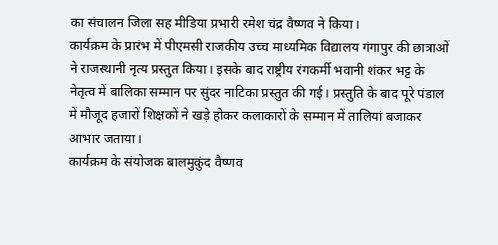का संचालन जिला सह मीडिया प्रभारी रमेश चंद्र वैष्णव ने किया।
कार्यक्रम के प्रारंभ में पीएमसी राजकीय उच्च माध्यमिक विद्यालय गंगापुर की छात्राओं ने राजस्थानी नृत्य प्रस्तुत किया। इसके बाद राष्ट्रीय रंगकर्मी भवानी शंकर भट्ट के नेतृत्व में बालिका सम्मान पर सुंदर नाटिका प्रस्तुत की गई। प्रस्तुति के बाद पूरे पंडाल में मौजूद हजारों शिक्षकों ने खड़े होकर कलाकारों के सम्मान में तालियां बजाकर आभार जताया।
कार्यक्रम के संयोजक बालमुकुंद वैष्णव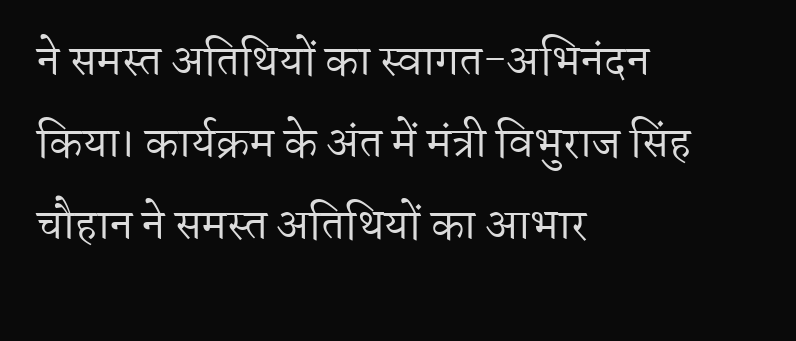ने समस्त अतिथियों का स्वागत-अभिनंदन किया। कार्यक्रम के अंत में मंत्री विभुराज सिंह चौहान ने समस्त अतिथियों का आभार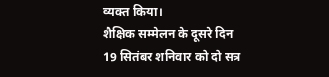व्यक्त किया।
शैक्षिक सम्मेलन के दूसरे दिन 19 सितंबर शनिवार को दो सत्र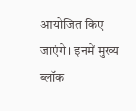आयोजित किए जाएंगे। इनमें मुख्य ब्लॉक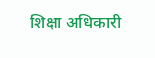शिक्षा अधिकारी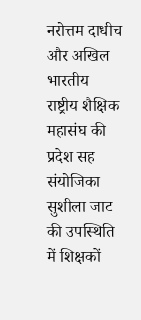नरोत्तम दाधीच और अखिल भारतीय राष्ट्रीय शैक्षिक महासंघ की प्रदेश सह संयोजिका सुशीला जाट की उपस्थिति में शिक्षकों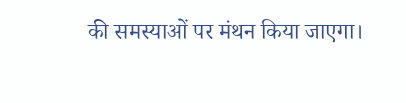की समस्याओं पर मंथन किया जाएगा।